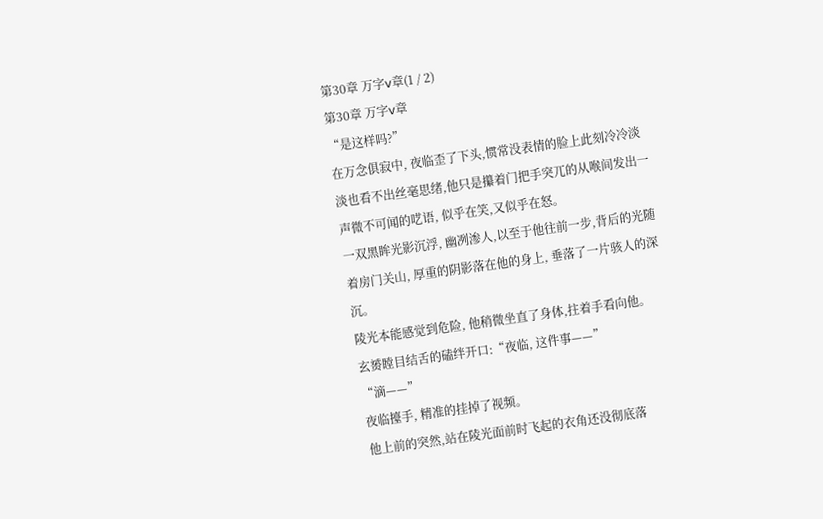第30章 万字v章(1 / 2)
第30章 万字v章
“是这样吗?”
在万念俱寂中, 夜临歪了下头,惯常没表情的脸上此刻冷冷淡淡也看不出丝毫思绪,他只是攥着门把手突兀的从喉间发出一声微不可闻的呓语, 似乎在笑,又似乎在怒。
一双黑眸光影沉浮, 幽冽渗人,以至于他往前一步,背后的光随着房门关山, 厚重的阴影落在他的身上, 垂落了一片骇人的深沉。
陵光本能感觉到危险, 他稍微坐直了身体,拄着手看向他。
玄赟瞠目结舌的磕绊开口:“夜临, 这件事——”
“滴——”
夜临擡手, 精准的挂掉了视频。
他上前的突然,站在陵光面前时飞起的衣角还没彻底落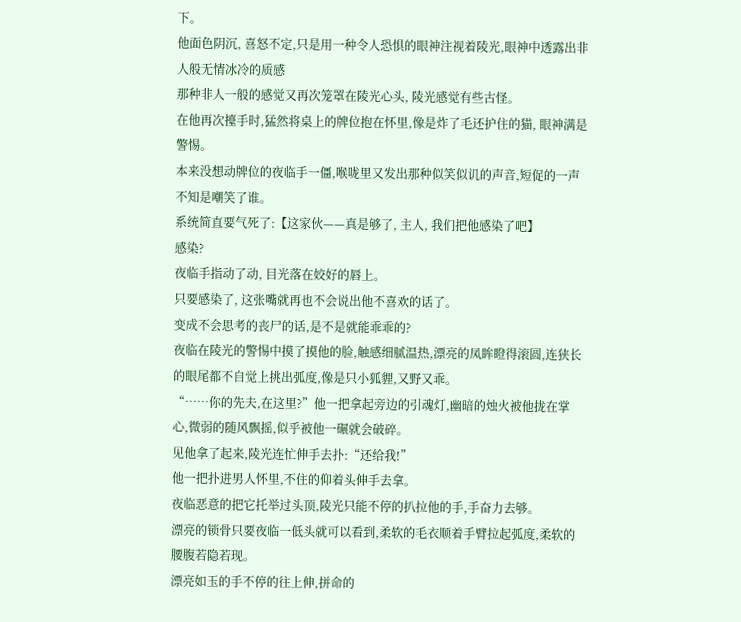下。
他面色阴沉, 喜怒不定,只是用一种令人恐惧的眼神注视着陵光,眼神中透露出非人般无情冰冷的质感
那种非人一般的感觉又再次笼罩在陵光心头, 陵光感觉有些古怪。
在他再次擡手时,猛然将桌上的牌位抱在怀里,像是炸了毛还护住的猫, 眼神满是警惕。
本来没想动牌位的夜临手一僵,喉咙里又发出那种似笑似讥的声音,短促的一声不知是嘲笑了谁。
系统简直要气死了:【这家伙——真是够了, 主人, 我们把他感染了吧】
感染?
夜临手指动了动, 目光落在姣好的唇上。
只要感染了, 这张嘴就再也不会说出他不喜欢的话了。
变成不会思考的丧尸的话,是不是就能乖乖的?
夜临在陵光的警惕中摸了摸他的脸,触感细腻温热,漂亮的凤眸瞪得滚圆,连狭长的眼尾都不自觉上挑出弧度,像是只小狐貍,又野又乖。
“……你的先夫,在这里?”他一把拿起旁边的引魂灯,幽暗的烛火被他拢在掌心,微弱的随风飘摇,似乎被他一碾就会破碎。
见他拿了起来,陵光连忙伸手去扑:“还给我!”
他一把扑进男人怀里,不住的仰着头伸手去拿。
夜临恶意的把它托举过头顶,陵光只能不停的扒拉他的手,手奋力去够。
漂亮的锁骨只要夜临一低头就可以看到,柔软的毛衣顺着手臂拉起弧度,柔软的腰腹若隐若现。
漂亮如玉的手不停的往上伸,拼命的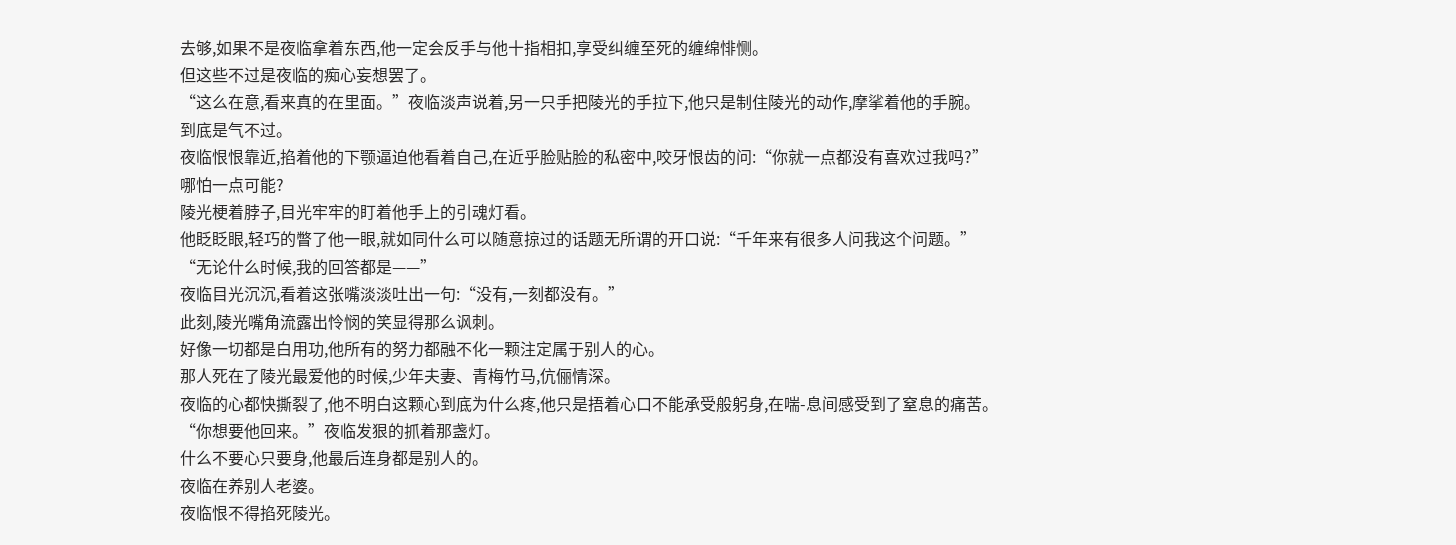去够,如果不是夜临拿着东西,他一定会反手与他十指相扣,享受纠缠至死的缠绵悱恻。
但这些不过是夜临的痴心妄想罢了。
“这么在意,看来真的在里面。”夜临淡声说着,另一只手把陵光的手拉下,他只是制住陵光的动作,摩挲着他的手腕。
到底是气不过。
夜临恨恨靠近,掐着他的下颚逼迫他看着自己,在近乎脸贴脸的私密中,咬牙恨齿的问:“你就一点都没有喜欢过我吗?”
哪怕一点可能?
陵光梗着脖子,目光牢牢的盯着他手上的引魂灯看。
他眨眨眼,轻巧的瞥了他一眼,就如同什么可以随意掠过的话题无所谓的开口说:“千年来有很多人问我这个问题。”
“无论什么时候,我的回答都是——”
夜临目光沉沉,看着这张嘴淡淡吐出一句:“没有,一刻都没有。”
此刻,陵光嘴角流露出怜悯的笑显得那么讽刺。
好像一切都是白用功,他所有的努力都融不化一颗注定属于别人的心。
那人死在了陵光最爱他的时候,少年夫妻、青梅竹马,伉俪情深。
夜临的心都快撕裂了,他不明白这颗心到底为什么疼,他只是捂着心口不能承受般躬身,在喘-息间感受到了窒息的痛苦。
“你想要他回来。”夜临发狠的抓着那盏灯。
什么不要心只要身,他最后连身都是别人的。
夜临在养别人老婆。
夜临恨不得掐死陵光。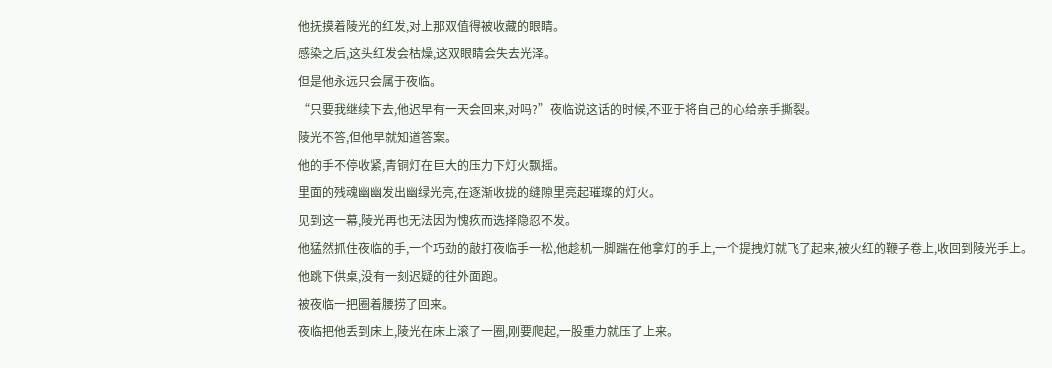他抚摸着陵光的红发,对上那双值得被收藏的眼睛。
感染之后,这头红发会枯燥,这双眼睛会失去光泽。
但是他永远只会属于夜临。
“只要我继续下去,他迟早有一天会回来,对吗?”夜临说这话的时候,不亚于将自己的心给亲手撕裂。
陵光不答,但他早就知道答案。
他的手不停收紧,青铜灯在巨大的压力下灯火飘摇。
里面的残魂幽幽发出幽绿光亮,在逐渐收拢的缝隙里亮起璀璨的灯火。
见到这一幕,陵光再也无法因为愧疚而选择隐忍不发。
他猛然抓住夜临的手,一个巧劲的敲打夜临手一松,他趁机一脚踹在他拿灯的手上,一个提拽灯就飞了起来,被火红的鞭子卷上,收回到陵光手上。
他跳下供桌,没有一刻迟疑的往外面跑。
被夜临一把圈着腰捞了回来。
夜临把他丢到床上,陵光在床上滚了一圈,刚要爬起,一股重力就压了上来。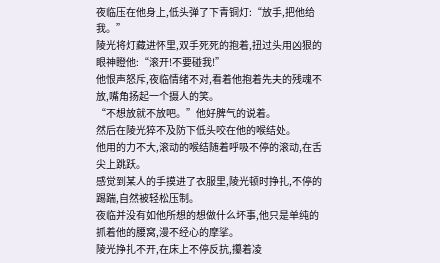夜临压在他身上,低头弹了下青铜灯:“放手,把他给我。”
陵光将灯藏进怀里,双手死死的抱着,扭过头用凶狠的眼神瞪他:“滚开!不要碰我!”
他恨声怒斥,夜临情绪不对,看着他抱着先夫的残魂不放,嘴角扬起一个摄人的笑。
“不想放就不放吧。”他好脾气的说着。
然后在陵光猝不及防下低头咬在他的喉结处。
他用的力不大,滚动的喉结随着呼吸不停的滚动,在舌尖上跳跃。
感觉到某人的手摸进了衣服里,陵光顿时挣扎,不停的踢踹,自然被轻松压制。
夜临并没有如他所想的想做什么坏事,他只是单纯的抓着他的腰窝,漫不经心的摩挲。
陵光挣扎不开,在床上不停反抗,攥着凌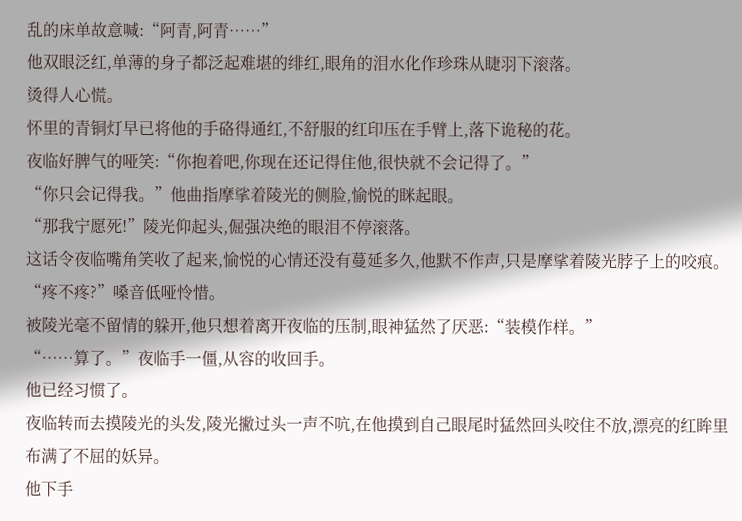乱的床单故意喊:“阿青,阿青……”
他双眼泛红,单薄的身子都泛起难堪的绯红,眼角的泪水化作珍珠从睫羽下滚落。
烫得人心慌。
怀里的青铜灯早已将他的手硌得通红,不舒服的红印压在手臂上,落下诡秘的花。
夜临好脾气的哑笑:“你抱着吧,你现在还记得住他,很快就不会记得了。”
“你只会记得我。”他曲指摩挲着陵光的侧脸,愉悦的眯起眼。
“那我宁愿死!”陵光仰起头,倔强决绝的眼泪不停滚落。
这话令夜临嘴角笑收了起来,愉悦的心情还没有蔓延多久,他默不作声,只是摩挲着陵光脖子上的咬痕。
“疼不疼?”嗓音低哑怜惜。
被陵光毫不留情的躲开,他只想着离开夜临的压制,眼神猛然了厌恶:“装模作样。”
“……算了。”夜临手一僵,从容的收回手。
他已经习惯了。
夜临转而去摸陵光的头发,陵光撇过头一声不吭,在他摸到自己眼尾时猛然回头咬住不放,漂亮的红眸里布满了不屈的妖异。
他下手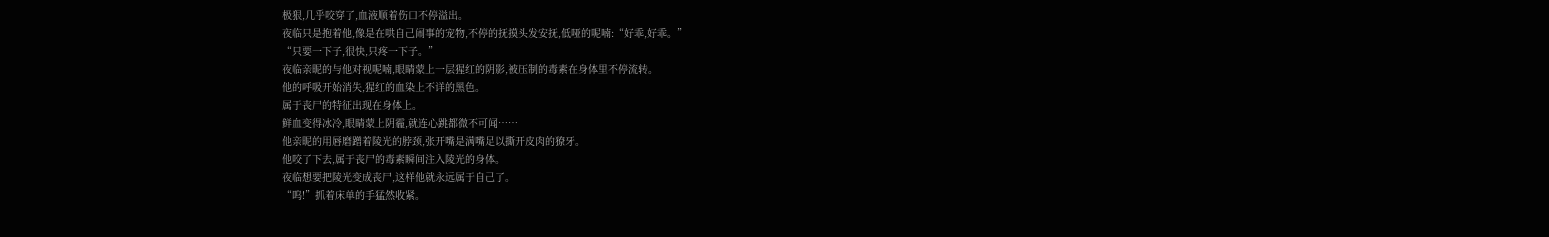极狠,几乎咬穿了,血液顺着伤口不停溢出。
夜临只是抱着他,像是在哄自己闹事的宠物,不停的抚摸头发安抚,低哑的呢喃:“好乖,好乖。”
“只要一下子,很快,只疼一下子。”
夜临亲昵的与他对视呢喃,眼睛蒙上一层猩红的阴影,被压制的毒素在身体里不停流转。
他的呼吸开始消失,猩红的血染上不详的黑色。
属于丧尸的特征出现在身体上。
鲜血变得冰冷,眼睛蒙上阴霾,就连心跳都微不可闻……
他亲昵的用唇磨蹭着陵光的脖颈,张开嘴是满嘴足以撕开皮肉的獠牙。
他咬了下去,属于丧尸的毒素瞬间注入陵光的身体。
夜临想要把陵光变成丧尸,这样他就永远属于自己了。
“呜!”抓着床单的手猛然收紧。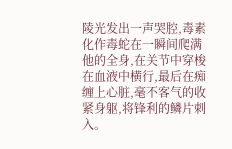陵光发出一声哭腔,毒素化作毒蛇在一瞬间爬满他的全身,在关节中穿梭在血液中横行,最后在痴缠上心脏,毫不客气的收紧身躯,将锋利的鳞片刺入。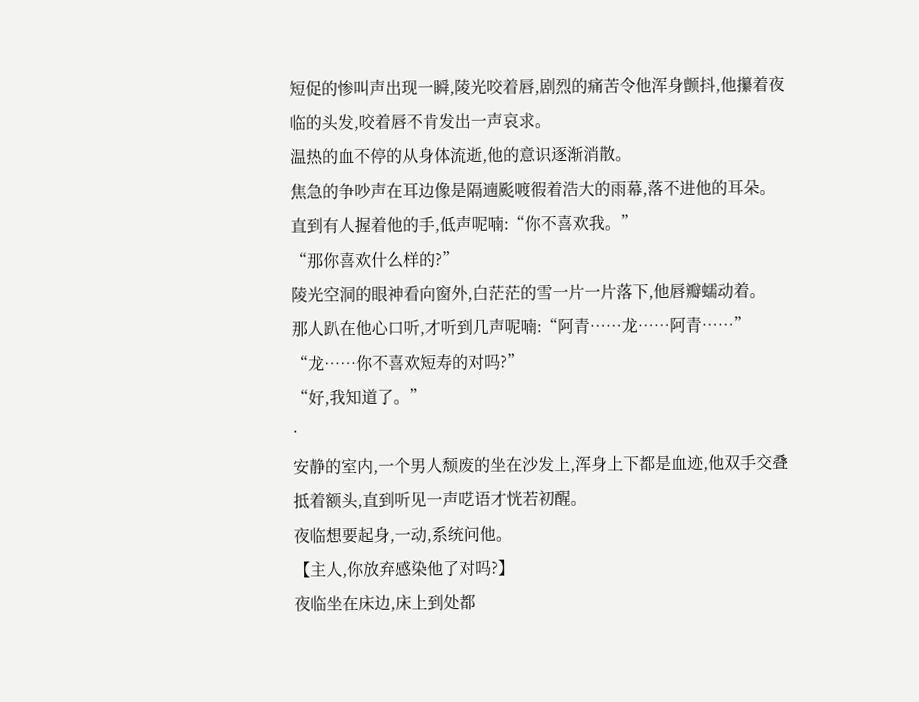短促的惨叫声出现一瞬,陵光咬着唇,剧烈的痛苦令他浑身颤抖,他攥着夜临的头发,咬着唇不肯发出一声哀求。
温热的血不停的从身体流逝,他的意识逐渐消散。
焦急的争吵声在耳边像是隔遖颩喥徦着浩大的雨幕,落不进他的耳朵。
直到有人握着他的手,低声呢喃:“你不喜欢我。”
“那你喜欢什么样的?”
陵光空洞的眼神看向窗外,白茫茫的雪一片一片落下,他唇瓣蠕动着。
那人趴在他心口听,才听到几声呢喃:“阿青……龙……阿青……”
“龙……你不喜欢短寿的对吗?”
“好,我知道了。”
·
安静的室内,一个男人颓废的坐在沙发上,浑身上下都是血迹,他双手交叠抵着额头,直到听见一声呓语才恍若初醒。
夜临想要起身,一动,系统问他。
【主人,你放弃感染他了对吗?】
夜临坐在床边,床上到处都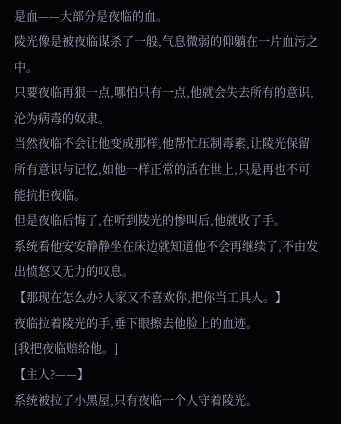是血——大部分是夜临的血。
陵光像是被夜临谋杀了一般,气息微弱的仰躺在一片血污之中。
只要夜临再狠一点,哪怕只有一点,他就会失去所有的意识,沦为病毒的奴隶。
当然夜临不会让他变成那样,他帮忙压制毒素,让陵光保留所有意识与记忆,如他一样正常的活在世上,只是再也不可能抗拒夜临。
但是夜临后悔了,在听到陵光的惨叫后,他就收了手。
系统看他安安静静坐在床边就知道他不会再继续了,不由发出愤怒又无力的叹息。
【那现在怎么办?人家又不喜欢你,把你当工具人。】
夜临拉着陵光的手,垂下眼擦去他脸上的血迹。
[我把夜临赔给他。]
【主人?——】
系统被拉了小黑屋,只有夜临一个人守着陵光。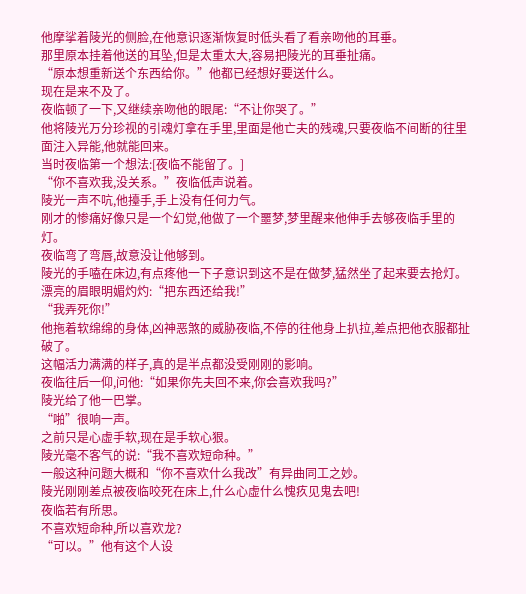他摩挲着陵光的侧脸,在他意识逐渐恢复时低头看了看亲吻他的耳垂。
那里原本挂着他送的耳坠,但是太重太大,容易把陵光的耳垂扯痛。
“原本想重新送个东西给你。”他都已经想好要送什么。
现在是来不及了。
夜临顿了一下,又继续亲吻他的眼尾:“不让你哭了。”
他将陵光万分珍视的引魂灯拿在手里,里面是他亡夫的残魂,只要夜临不间断的往里面注入异能,他就能回来。
当时夜临第一个想法:[夜临不能留了。]
“你不喜欢我,没关系。”夜临低声说着。
陵光一声不吭,他擡手,手上没有任何力气。
刚才的惨痛好像只是一个幻觉,他做了一个噩梦,梦里醒来他伸手去够夜临手里的灯。
夜临弯了弯唇,故意没让他够到。
陵光的手嗑在床边,有点疼他一下子意识到这不是在做梦,猛然坐了起来要去抢灯。
漂亮的眉眼明媚灼灼:“把东西还给我!”
“我弄死你!”
他拖着软绵绵的身体,凶神恶煞的威胁夜临,不停的往他身上扒拉,差点把他衣服都扯破了。
这幅活力满满的样子,真的是半点都没受刚刚的影响。
夜临往后一仰,问他:“如果你先夫回不来,你会喜欢我吗?”
陵光给了他一巴掌。
“啪”很响一声。
之前只是心虚手软,现在是手软心狠。
陵光毫不客气的说:“我不喜欢短命种。”
一般这种问题大概和“你不喜欢什么我改”有异曲同工之妙。
陵光刚刚差点被夜临咬死在床上,什么心虚什么愧疚见鬼去吧!
夜临若有所思。
不喜欢短命种,所以喜欢龙?
“可以。”他有这个人设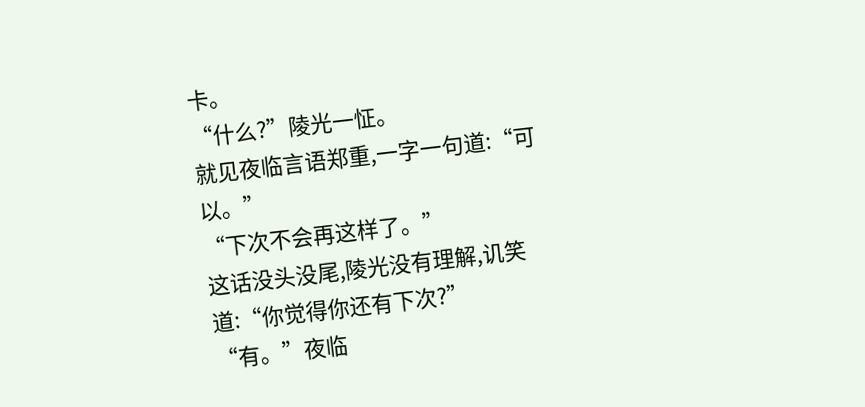卡。
“什么?”陵光一怔。
就见夜临言语郑重,一字一句道:“可以。”
“下次不会再这样了。”
这话没头没尾,陵光没有理解,讥笑道:“你觉得你还有下次?”
“有。”夜临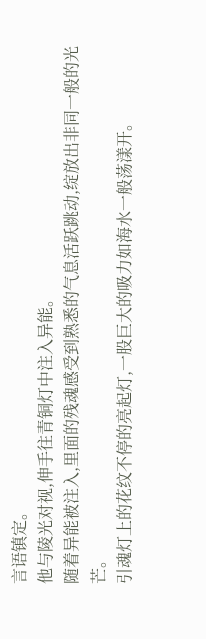言语镇定。
他与陵光对视,伸手往青铜灯中注入异能。
随着异能被注入,里面的残魂感受到熟悉的气息活跃跳动,绽放出非同一般的光芒。
引魂灯上的花纹不停的亮起灯,一股巨大的吸力如海水一般荡漾开。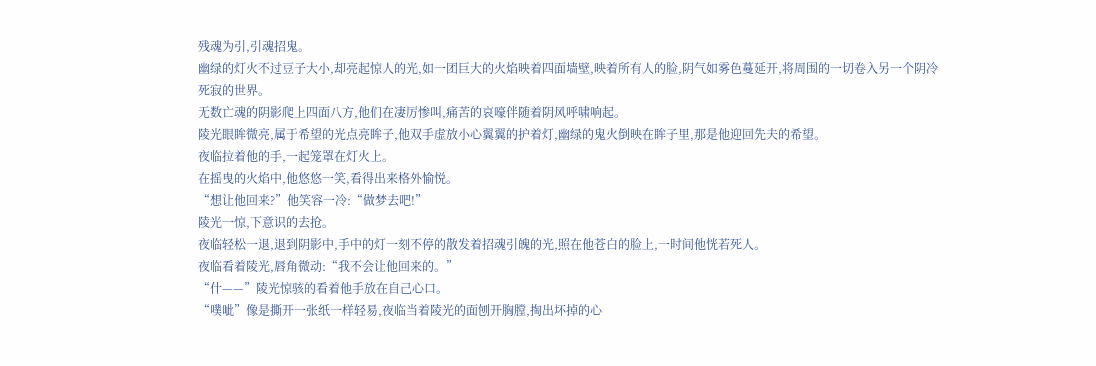残魂为引,引魂招鬼。
幽绿的灯火不过豆子大小,却亮起惊人的光,如一团巨大的火焰映着四面墙壁,映着所有人的脸,阴气如雾色蔓延开,将周围的一切卷入另一个阴冷死寂的世界。
无数亡魂的阴影爬上四面八方,他们在凄厉惨叫,痛苦的哀嚎伴随着阴风呼啸响起。
陵光眼眸微亮,属于希望的光点亮眸子,他双手虚放小心翼翼的护着灯,幽绿的鬼火倒映在眸子里,那是他迎回先夫的希望。
夜临拉着他的手,一起笼罩在灯火上。
在摇曳的火焰中,他悠悠一笑,看得出来格外愉悦。
“想让他回来?”他笑容一冷:“做梦去吧!”
陵光一惊,下意识的去抢。
夜临轻松一退,退到阴影中,手中的灯一刻不停的散发着招魂引魄的光,照在他苍白的脸上,一时间他恍若死人。
夜临看着陵光,唇角微动:“我不会让他回来的。”
“什——”陵光惊骇的看着他手放在自己心口。
“噗呲”像是撕开一张纸一样轻易,夜临当着陵光的面刨开胸膛,掏出坏掉的心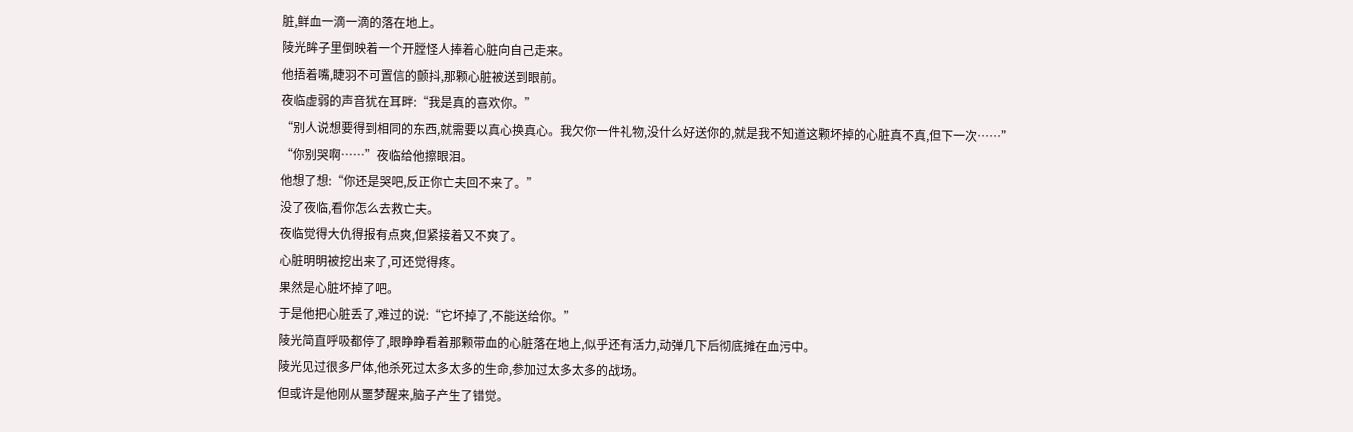脏,鲜血一滴一滴的落在地上。
陵光眸子里倒映着一个开膛怪人捧着心脏向自己走来。
他捂着嘴,睫羽不可置信的颤抖,那颗心脏被送到眼前。
夜临虚弱的声音犹在耳畔:“我是真的喜欢你。”
“别人说想要得到相同的东西,就需要以真心换真心。我欠你一件礼物,没什么好送你的,就是我不知道这颗坏掉的心脏真不真,但下一次……”
“你别哭啊……”夜临给他擦眼泪。
他想了想:“你还是哭吧,反正你亡夫回不来了。”
没了夜临,看你怎么去救亡夫。
夜临觉得大仇得报有点爽,但紧接着又不爽了。
心脏明明被挖出来了,可还觉得疼。
果然是心脏坏掉了吧。
于是他把心脏丢了,难过的说:“它坏掉了,不能送给你。”
陵光简直呼吸都停了,眼睁睁看着那颗带血的心脏落在地上,似乎还有活力,动弹几下后彻底摊在血污中。
陵光见过很多尸体,他杀死过太多太多的生命,参加过太多太多的战场。
但或许是他刚从噩梦醒来,脑子产生了错觉。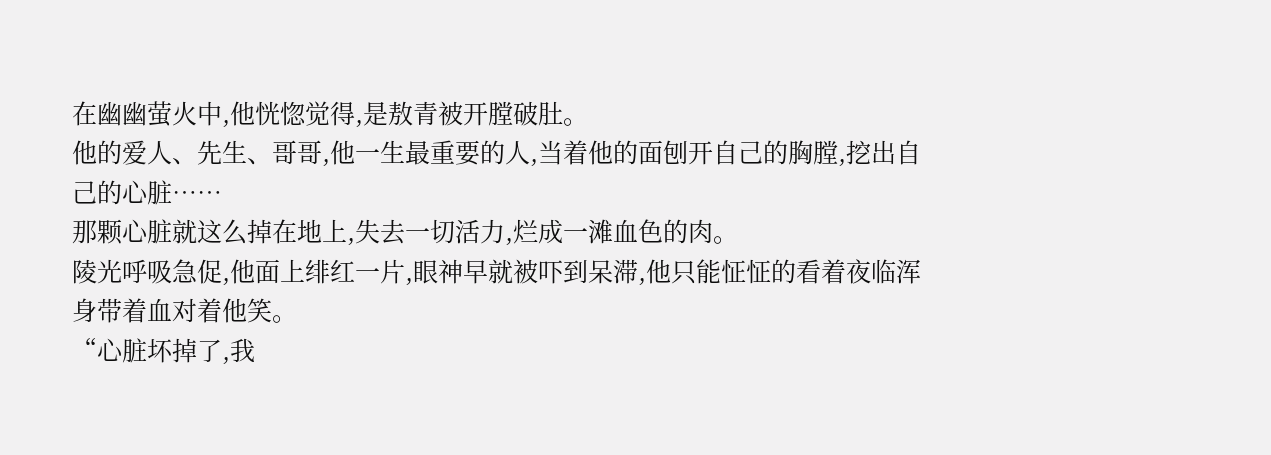在幽幽萤火中,他恍惚觉得,是敖青被开膛破肚。
他的爱人、先生、哥哥,他一生最重要的人,当着他的面刨开自己的胸膛,挖出自己的心脏……
那颗心脏就这么掉在地上,失去一切活力,烂成一滩血色的肉。
陵光呼吸急促,他面上绯红一片,眼神早就被吓到呆滞,他只能怔怔的看着夜临浑身带着血对着他笑。
“心脏坏掉了,我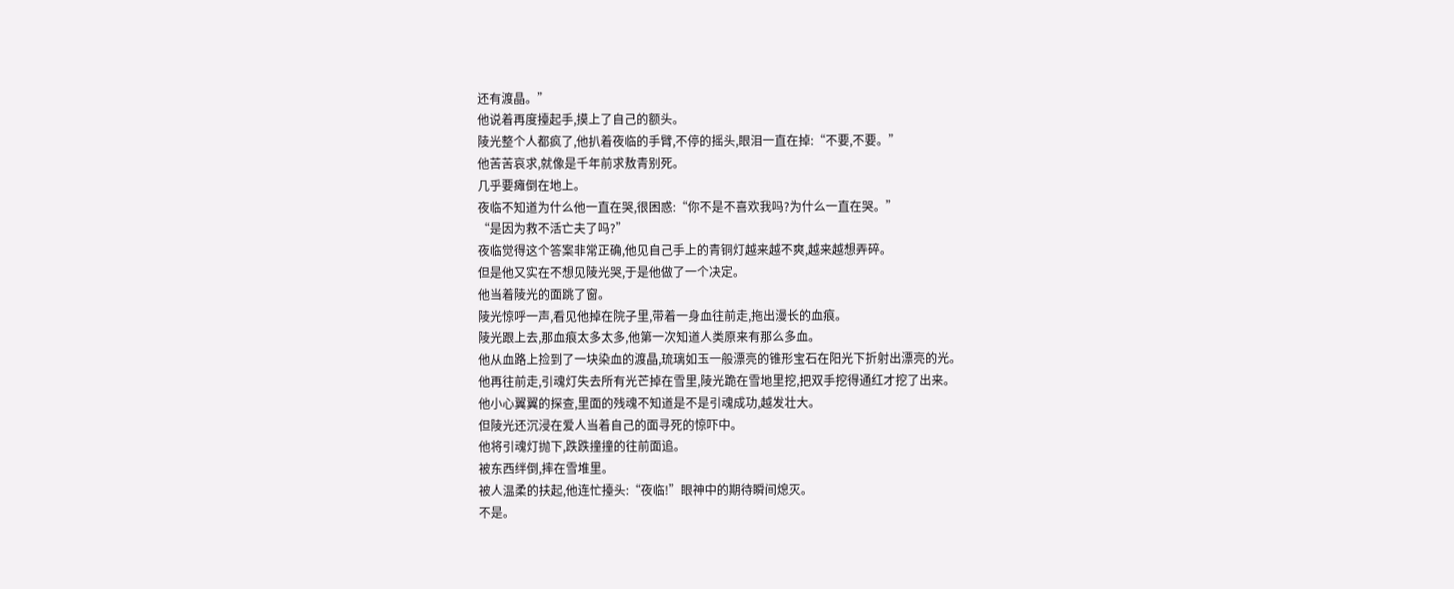还有渡晶。”
他说着再度擡起手,摸上了自己的额头。
陵光整个人都疯了,他扒着夜临的手臂,不停的摇头,眼泪一直在掉:“不要,不要。”
他苦苦哀求,就像是千年前求敖青别死。
几乎要瘫倒在地上。
夜临不知道为什么他一直在哭,很困惑:“你不是不喜欢我吗?为什么一直在哭。”
“是因为救不活亡夫了吗?”
夜临觉得这个答案非常正确,他见自己手上的青铜灯越来越不爽,越来越想弄碎。
但是他又实在不想见陵光哭,于是他做了一个决定。
他当着陵光的面跳了窗。
陵光惊呼一声,看见他掉在院子里,带着一身血往前走,拖出漫长的血痕。
陵光跟上去,那血痕太多太多,他第一次知道人类原来有那么多血。
他从血路上捡到了一块染血的渡晶,琉璃如玉一般漂亮的锥形宝石在阳光下折射出漂亮的光。
他再往前走,引魂灯失去所有光芒掉在雪里,陵光跪在雪地里挖,把双手挖得通红才挖了出来。
他小心翼翼的探查,里面的残魂不知道是不是引魂成功,越发壮大。
但陵光还沉浸在爱人当着自己的面寻死的惊吓中。
他将引魂灯抛下,跌跌撞撞的往前面追。
被东西绊倒,摔在雪堆里。
被人温柔的扶起,他连忙擡头:“夜临!”眼神中的期待瞬间熄灭。
不是。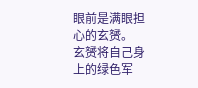眼前是满眼担心的玄赟。
玄赟将自己身上的绿色军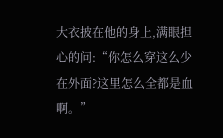大衣披在他的身上,满眼担心的问:“你怎么穿这么少在外面?这里怎么全都是血啊。”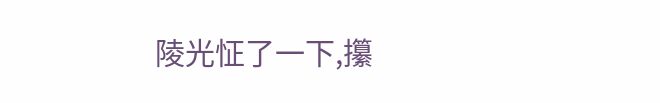陵光怔了一下,攥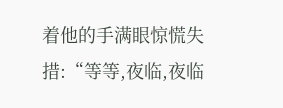着他的手满眼惊慌失措:“等等,夜临,夜临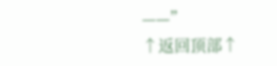——”
↑返回顶部↑